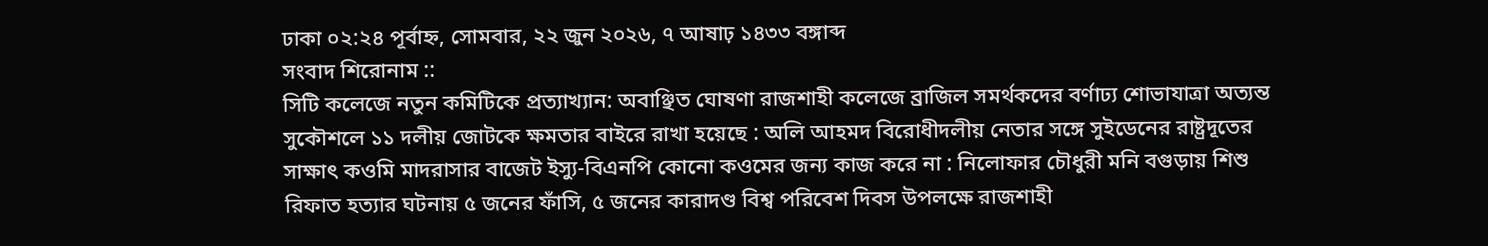ঢাকা ০২:২৪ পূর্বাহ্ন, সোমবার, ২২ জুন ২০২৬, ৭ আষাঢ় ১৪৩৩ বঙ্গাব্দ
সংবাদ শিরোনাম ::
সিটি কলেজে নতুন কমিটিকে প্রত্যাখ্যান: অবাঞ্ছিত ঘোষণা রাজশাহী কলেজে ব্রাজিল সমর্থকদের বর্ণাঢ্য শোভাযাত্রা অত্যন্ত সুকৌশলে ১১ দলীয় জোটকে ক্ষমতার বাইরে রাখা হয়েছে : অলি আহমদ বিরোধীদলীয় নেতার সঙ্গে সুইডেনের রাষ্ট্রদূতের সাক্ষাৎ কওমি মাদরাসার বাজেট ইস্যু-বিএনপি কোনো কওমের জন্য কাজ করে না : নিলোফার চৌধুরী মনি বগুড়ায় শিশু রিফাত হত্যার ঘটনায় ৫ জনের ফাঁসি, ৫ জনের কারাদণ্ড বিশ্ব পরিবেশ দিবস উপলক্ষে রাজশাহী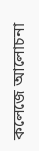কলেজে আলোচনা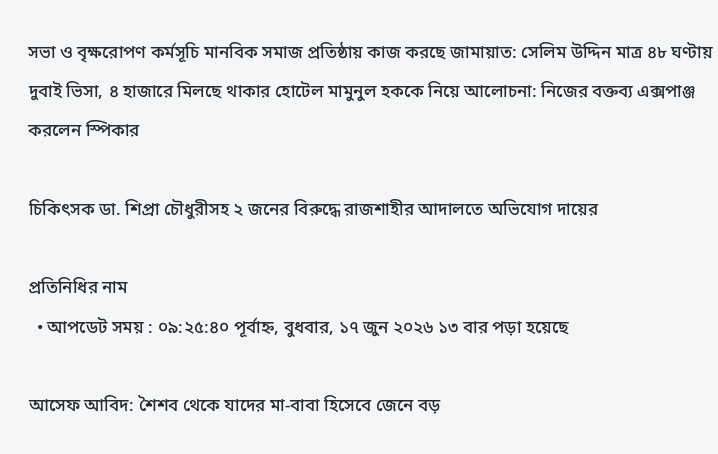সভা ও বৃক্ষরোপণ কর্মসূচি মানবিক সমাজ প্রতিষ্ঠায় কাজ করছে জামায়াত: সেলিম উদ্দিন মাত্র ৪৮ ঘণ্টায় দুবাই ভিসা, ৪ হাজারে মিলছে থাকার হোটেল মামুনুল হককে নিয়ে আলোচনা: নিজের বক্তব্য এক্সপাঞ্জ করলেন স্পিকার

চিকিৎসক ডা. শিপ্রা চৌধুরীসহ ২ জনের বিরুদ্ধে রাজশাহীর আদালতে অভিযোগ দায়ের

প্রতিনিধির নাম
  • আপডেট সময় : ০৯:২৫:৪০ পূর্বাহ্ন, বুধবার, ১৭ জুন ২০২৬ ১৩ বার পড়া হয়েছে

আসেফ আবিদ: শৈশব থেকে যাদের মা-বাবা হিসেবে জেনে বড়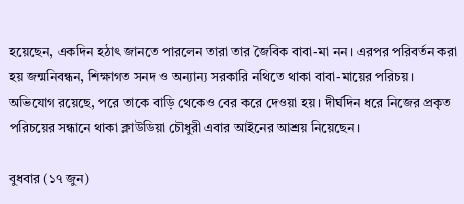হয়েছেন, একদিন হঠাৎ জানতে পারলেন তারা তার জৈবিক বাবা-মা নন। এরপর পরিবর্তন করা হয় জন্মনিবন্ধন, শিক্ষাগত সনদ ও অন্যান্য সরকারি নথিতে থাকা বাবা-মায়ের পরিচয়। অভিযোগ রয়েছে, পরে তাকে বাড়ি থেকেও বের করে দেওয়া হয়। দীর্ঘদিন ধরে নিজের প্রকৃত পরিচয়ের সন্ধানে থাকা ক্লাউডিয়া চৌধুরী এবার আইনের আশ্রয় নিয়েছেন।

বুধবার (১৭ জুন)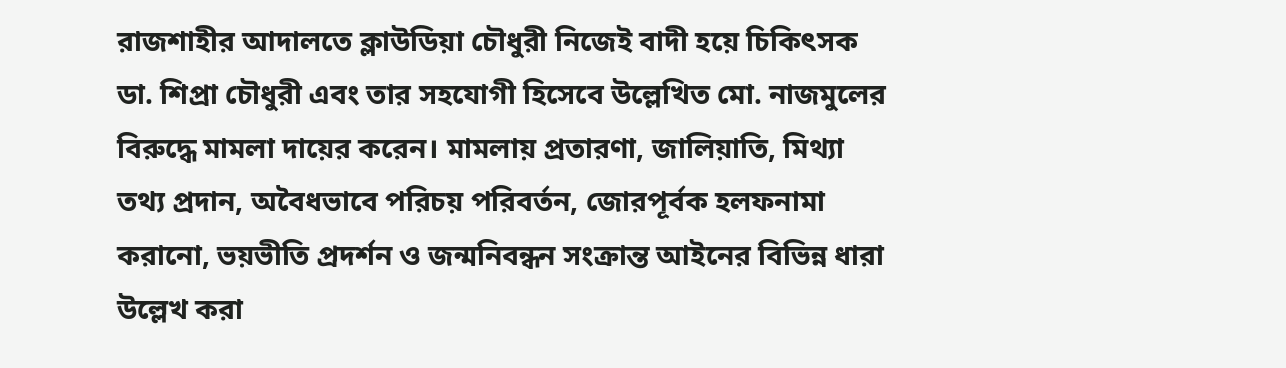রাজশাহীর আদালতে ক্লাউডিয়া চৌধুরী নিজেই বাদী হয়ে চিকিৎসক ডা. শিপ্রা চৌধুরী এবং তার সহযোগী হিসেবে উল্লেখিত মো. নাজমুলের বিরুদ্ধে মামলা দায়ের করেন। মামলায় প্রতারণা, জালিয়াতি, মিথ্যা তথ্য প্রদান, অবৈধভাবে পরিচয় পরিবর্তন, জোরপূর্বক হলফনামা করানো, ভয়ভীতি প্রদর্শন ও জন্মনিবন্ধন সংক্রান্ত আইনের বিভিন্ন ধারা উল্লেখ করা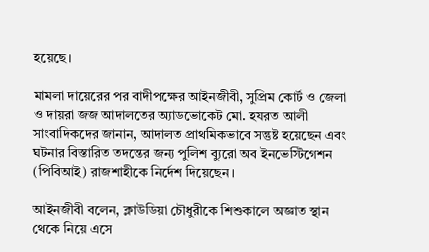হয়েছে।

মামলা দায়েরের পর বাদীপক্ষের আইনজীবী, সুপ্রিম কোর্ট ও জেলা ও দায়রা জজ আদালতের অ্যাডভোকেট মো. হযরত আলী সাংবাদিকদের জানান, আদালত প্রাথমিকভাবে সন্তুষ্ট হয়েছেন এবং ঘটনার বিস্তারিত তদন্তের জন্য পুলিশ ব্যুরো অব ইনভেস্টিগেশন (পিবিআই) রাজশাহীকে নির্দেশ দিয়েছেন।

আইনজীবী বলেন, ক্লাউডিয়া চৌধুরীকে শিশুকালে অজ্ঞাত স্থান থেকে নিয়ে এসে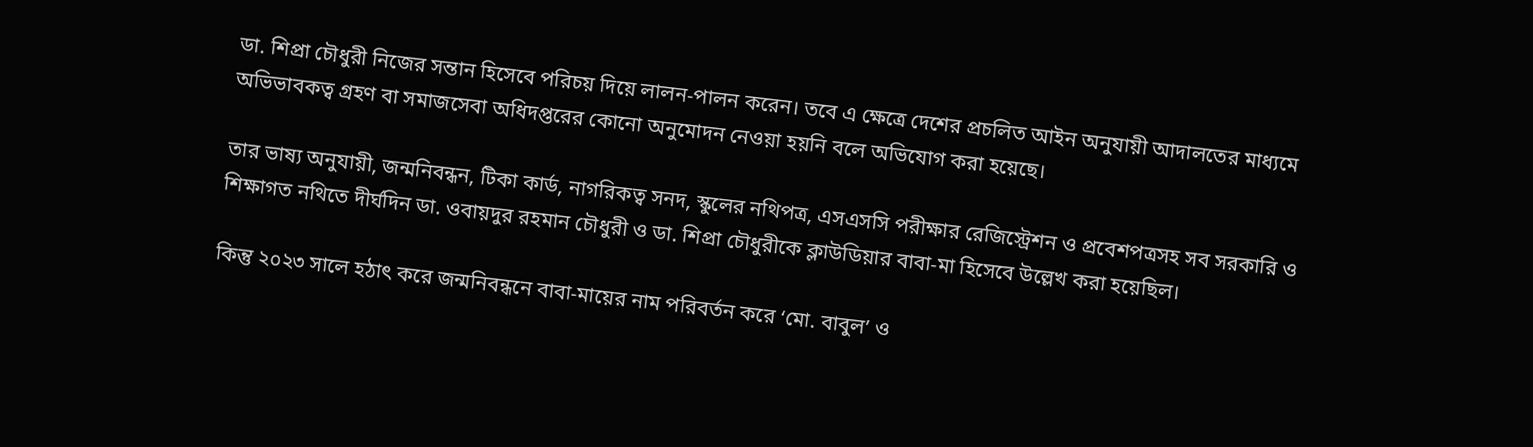ডা. শিপ্রা চৌধুরী নিজের সন্তান হিসেবে পরিচয় দিয়ে লালন-পালন করেন। তবে এ ক্ষেত্রে দেশের প্রচলিত আইন অনুযায়ী আদালতের মাধ্যমে অভিভাবকত্ব গ্রহণ বা সমাজসেবা অধিদপ্তরের কোনো অনুমোদন নেওয়া হয়নি বলে অভিযোগ করা হয়েছে।

তার ভাষ্য অনুযায়ী, জন্মনিবন্ধন, টিকা কার্ড, নাগরিকত্ব সনদ, স্কুলের নথিপত্র, এসএসসি পরীক্ষার রেজিস্ট্রেশন ও প্রবেশপত্রসহ সব সরকারি ও শিক্ষাগত নথিতে দীর্ঘদিন ডা. ওবায়দুর রহমান চৌধুরী ও ডা. শিপ্রা চৌধুরীকে ক্লাউডিয়ার বাবা-মা হিসেবে উল্লেখ করা হয়েছিল।

কিন্তু ২০২৩ সালে হঠাৎ করে জন্মনিবন্ধনে বাবা-মায়ের নাম পরিবর্তন করে ‘মো. বাবুল’ ও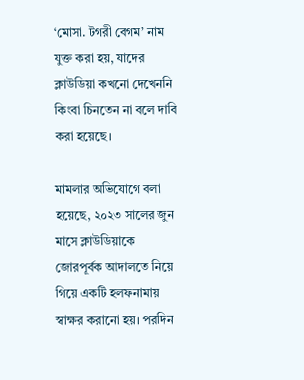‘মোসা. টগরী বেগম’ নাম যুক্ত করা হয়, যাদের ক্লাউডিয়া কখনো দেখেননি কিংবা চিনতেন না বলে দাবি করা হয়েছে।

মামলার অভিযোগে বলা হয়েছে, ২০২৩ সালের জুন মাসে ক্লাউডিয়াকে জোরপূর্বক আদালতে নিয়ে গিয়ে একটি হলফনামায় স্বাক্ষর করানো হয়। পরদিন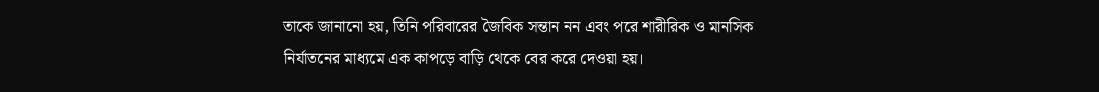তাকে জানানো হয়, তিনি পরিবারের জৈবিক সন্তান নন এবং পরে শারীরিক ও মানসিক নির্যাতনের মাধ্যমে এক কাপড়ে বাড়ি থেকে বের করে দেওয়া হয়।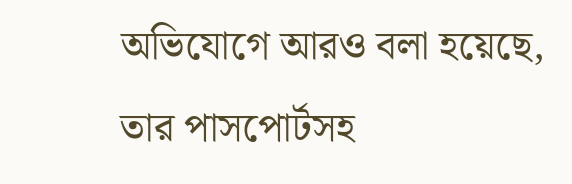অভিযোগে আরও বলা হয়েছে, তার পাসপোর্টসহ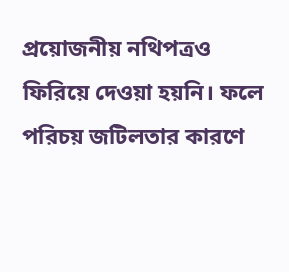প্রয়োজনীয় নথিপত্রও ফিরিয়ে দেওয়া হয়নি। ফলে পরিচয় জটিলতার কারণে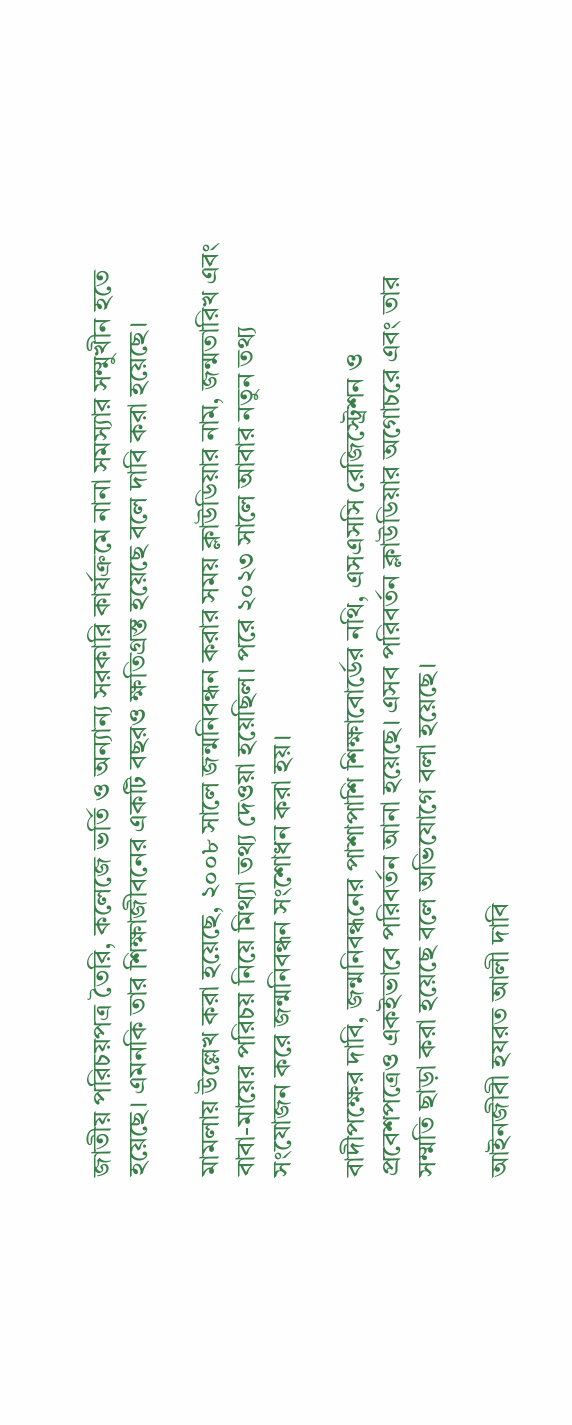জাতীয় পরিচয়পত্র তৈরি, কলেজে ভর্তি ও অন্যান্য সরকারি কার্যক্রমে নানা সমস্যার সম্মুখীন হতে হয়েছে। এমনকি তার শিক্ষাজীবনের একটি বছরও ক্ষতিগ্রস্ত হয়েছে বলে দাবি করা হয়েছে।

মামলায় উল্লেখ করা হয়েছে, ২০০৮ সালে জন্মনিবন্ধন করার সময় ক্লাউডিয়ার নাম, জন্মতারিখ এবং বাবা-মায়ের পরিচয় নিয়ে মিথ্যা তথ্য দেওয়া হয়েছিল। পরে ২০২৩ সালে আবার নতুন তথ্য সংযোজন করে জন্মনিবন্ধন সংশোধন করা হয়।

বাদীপক্ষের দাবি, জন্মনিবন্ধনের পাশাপাশি শিক্ষাবোর্ডের নথি, এসএসসি রেজিস্ট্রেশন ও প্রবেশপত্রেও একইভাবে পরিবর্তন আনা হয়েছে। এসব পরিবর্তন ক্লাউডিয়ার অগোচরে এবং তার সম্মতি ছাড়া করা হয়েছে বলে অভিযোগে বলা হয়েছে।

আইনজীবী হযরত আলী দাবি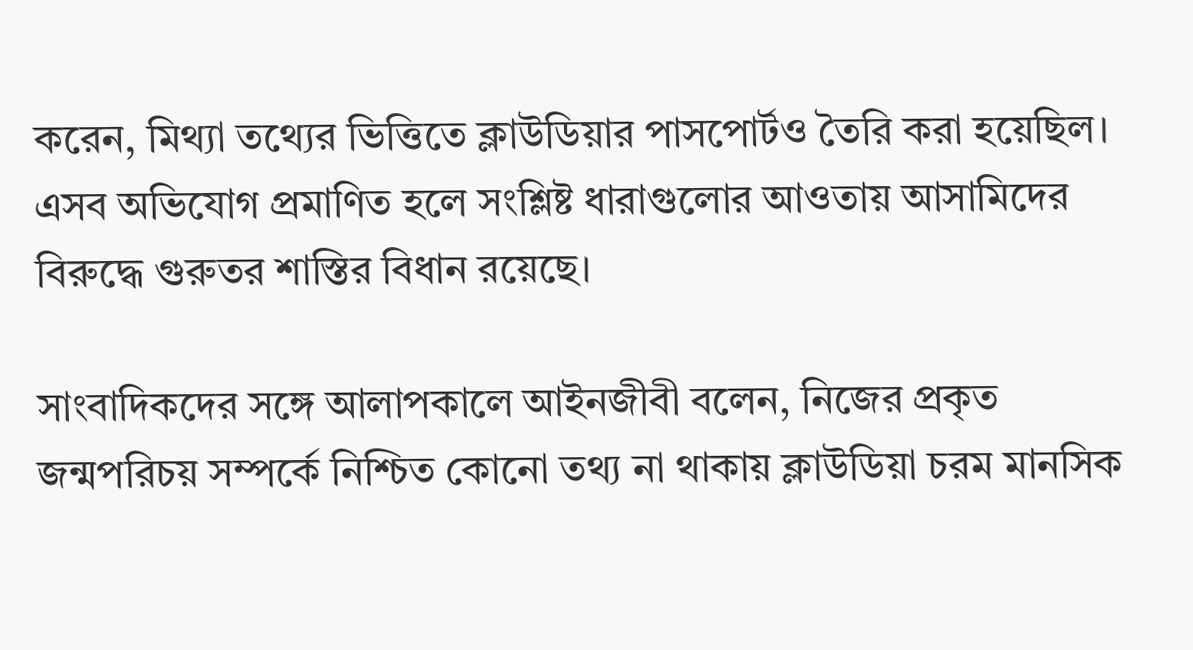করেন, মিথ্যা তথ্যের ভিত্তিতে ক্লাউডিয়ার পাসপোর্টও তৈরি করা হয়েছিল। এসব অভিযোগ প্রমাণিত হলে সংশ্লিষ্ট ধারাগুলোর আওতায় আসামিদের বিরুদ্ধে গুরুতর শাস্তির বিধান রয়েছে।

সাংবাদিকদের সঙ্গে আলাপকালে আইনজীবী বলেন, নিজের প্রকৃত জন্মপরিচয় সম্পর্কে নিশ্চিত কোনো তথ্য না থাকায় ক্লাউডিয়া চরম মানসিক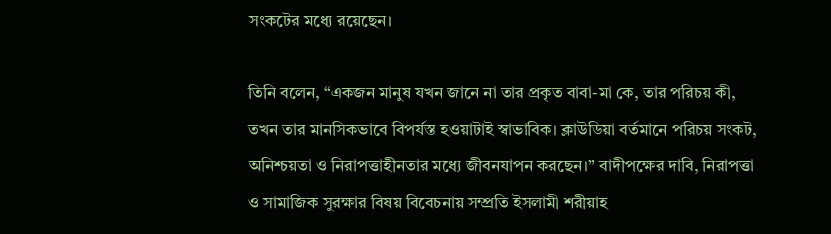সংকটের মধ্যে রয়েছেন।

তিনি বলেন, “একজন মানুষ যখন জানে না তার প্রকৃত বাবা-মা কে, তার পরিচয় কী, তখন তার মানসিকভাবে বিপর্যস্ত হওয়াটাই স্বাভাবিক। ক্লাউডিয়া বর্তমানে পরিচয় সংকট, অনিশ্চয়তা ও নিরাপত্তাহীনতার মধ্যে জীবনযাপন করছেন।” বাদীপক্ষের দাবি, নিরাপত্তা ও সামাজিক সুরক্ষার বিষয় বিবেচনায় সম্প্রতি ইসলামী শরীয়াহ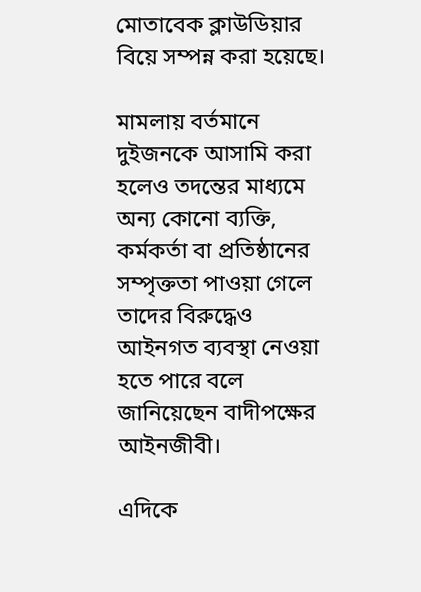মোতাবেক ক্লাউডিয়ার বিয়ে সম্পন্ন করা হয়েছে।

মামলায় বর্তমানে দুইজনকে আসামি করা হলেও তদন্তের মাধ্যমে অন্য কোনো ব্যক্তি, কর্মকর্তা বা প্রতিষ্ঠানের সম্পৃক্ততা পাওয়া গেলে তাদের বিরুদ্ধেও আইনগত ব্যবস্থা নেওয়া হতে পারে বলে জানিয়েছেন বাদীপক্ষের আইনজীবী।

এদিকে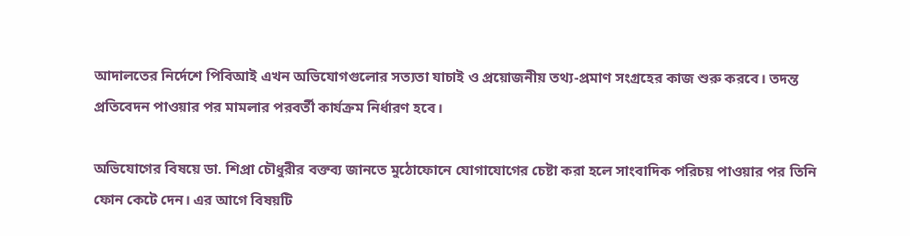আদালতের নির্দেশে পিবিআই এখন অভিযোগগুলোর সত্যতা যাচাই ও প্রয়োজনীয় তথ্য-প্রমাণ সংগ্রহের কাজ শুরু করবে। তদন্ত প্রতিবেদন পাওয়ার পর মামলার পরবর্তী কার্যক্রম নির্ধারণ হবে।

অভিযোগের বিষয়ে ডা. শিপ্রা চৌধুরীর বক্তব্য জানতে মুঠোফোনে যোগাযোগের চেষ্টা করা হলে সাংবাদিক পরিচয় পাওয়ার পর তিনি ফোন কেটে দেন। এর আগে বিষয়টি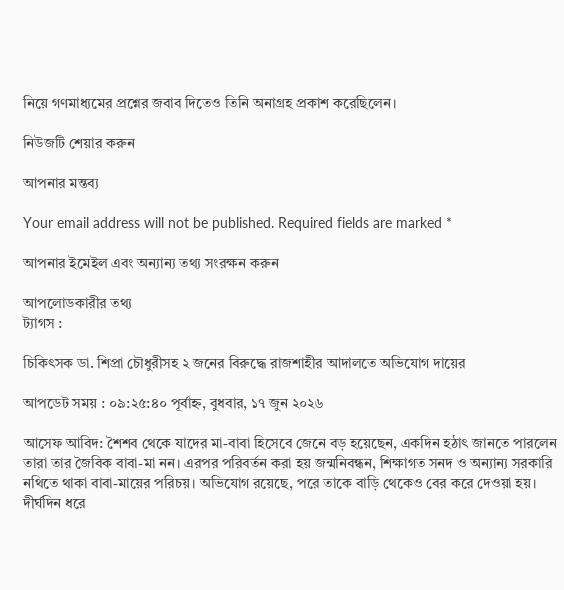নিয়ে গণমাধ্যমের প্রশ্নের জবাব দিতেও তিনি অনাগ্রহ প্রকাশ করেছিলেন।

নিউজটি শেয়ার করুন

আপনার মন্তব্য

Your email address will not be published. Required fields are marked *

আপনার ইমেইল এবং অন্যান্য তথ্য সংরক্ষন করুন

আপলোডকারীর তথ্য
ট্যাগস :

চিকিৎসক ডা. শিপ্রা চৌধুরীসহ ২ জনের বিরুদ্ধে রাজশাহীর আদালতে অভিযোগ দায়ের

আপডেট সময় : ০৯:২৫:৪০ পূর্বাহ্ন, বুধবার, ১৭ জুন ২০২৬

আসেফ আবিদ: শৈশব থেকে যাদের মা-বাবা হিসেবে জেনে বড় হয়েছেন, একদিন হঠাৎ জানতে পারলেন তারা তার জৈবিক বাবা-মা নন। এরপর পরিবর্তন করা হয় জন্মনিবন্ধন, শিক্ষাগত সনদ ও অন্যান্য সরকারি নথিতে থাকা বাবা-মায়ের পরিচয়। অভিযোগ রয়েছে, পরে তাকে বাড়ি থেকেও বের করে দেওয়া হয়। দীর্ঘদিন ধরে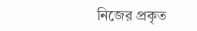নিজের প্রকৃত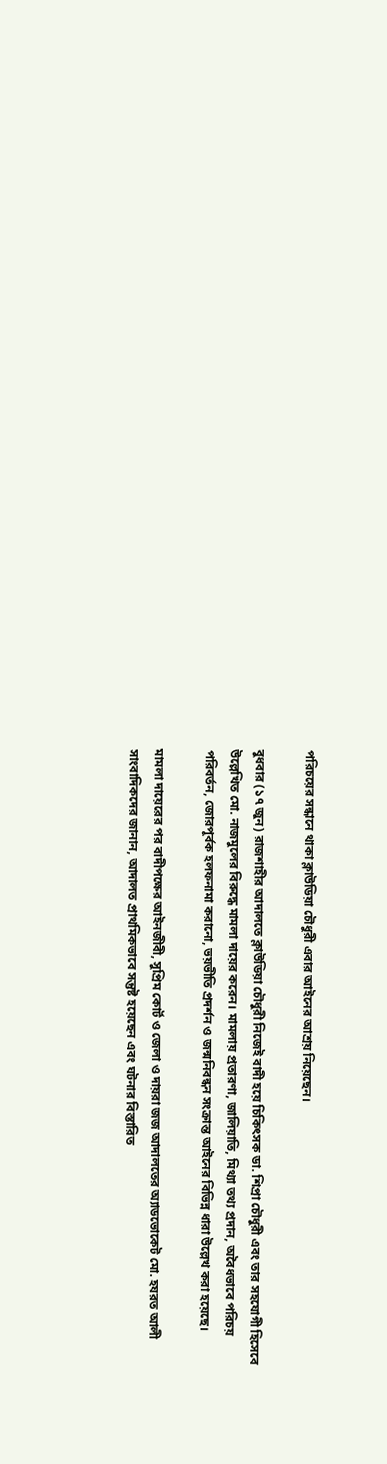পরিচয়ের সন্ধানে থাকা ক্লাউডিয়া চৌধুরী এবার আইনের আশ্রয় নিয়েছেন।

বুধবার (১৭ জুন) রাজশাহীর আদালতে ক্লাউডিয়া চৌধুরী নিজেই বাদী হয়ে চিকিৎসক ডা. শিপ্রা চৌধুরী এবং তার সহযোগী হিসেবে উল্লেখিত মো. নাজমুলের বিরুদ্ধে মামলা দায়ের করেন। মামলায় প্রতারণা, জালিয়াতি, মিথ্যা তথ্য প্রদান, অবৈধভাবে পরিচয় পরিবর্তন, জোরপূর্বক হলফনামা করানো, ভয়ভীতি প্রদর্শন ও জন্মনিবন্ধন সংক্রান্ত আইনের বিভিন্ন ধারা উল্লেখ করা হয়েছে।

মামলা দায়েরের পর বাদীপক্ষের আইনজীবী, সুপ্রিম কোর্ট ও জেলা ও দায়রা জজ আদালতের অ্যাডভোকেট মো. হযরত আলী সাংবাদিকদের জানান, আদালত প্রাথমিকভাবে সন্তুষ্ট হয়েছেন এবং ঘটনার বিস্তারিত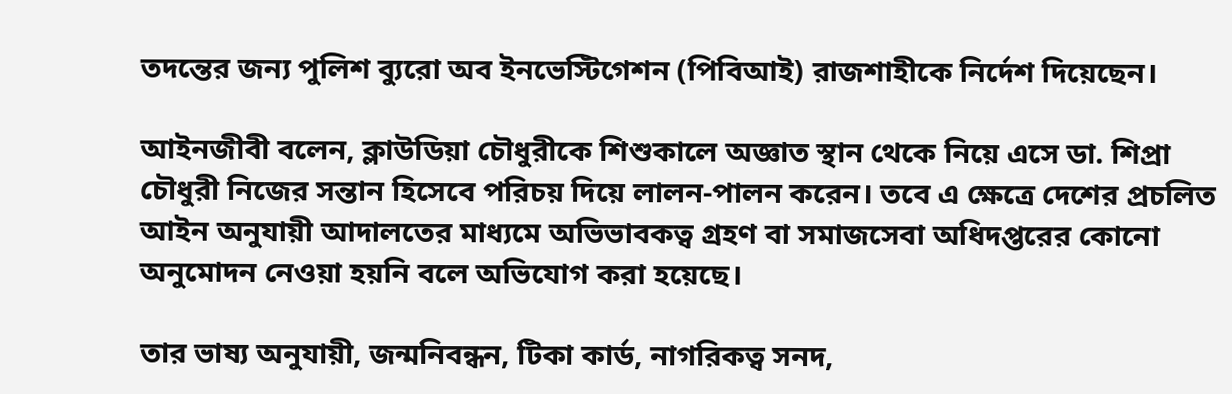তদন্তের জন্য পুলিশ ব্যুরো অব ইনভেস্টিগেশন (পিবিআই) রাজশাহীকে নির্দেশ দিয়েছেন।

আইনজীবী বলেন, ক্লাউডিয়া চৌধুরীকে শিশুকালে অজ্ঞাত স্থান থেকে নিয়ে এসে ডা. শিপ্রা চৌধুরী নিজের সন্তান হিসেবে পরিচয় দিয়ে লালন-পালন করেন। তবে এ ক্ষেত্রে দেশের প্রচলিত আইন অনুযায়ী আদালতের মাধ্যমে অভিভাবকত্ব গ্রহণ বা সমাজসেবা অধিদপ্তরের কোনো অনুমোদন নেওয়া হয়নি বলে অভিযোগ করা হয়েছে।

তার ভাষ্য অনুযায়ী, জন্মনিবন্ধন, টিকা কার্ড, নাগরিকত্ব সনদ,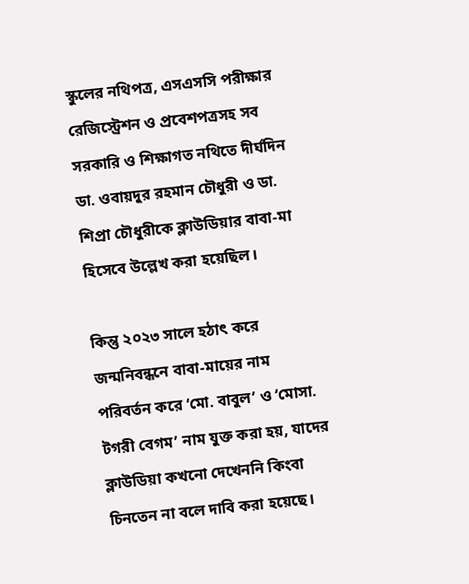স্কুলের নথিপত্র, এসএসসি পরীক্ষার রেজিস্ট্রেশন ও প্রবেশপত্রসহ সব সরকারি ও শিক্ষাগত নথিতে দীর্ঘদিন ডা. ওবায়দুর রহমান চৌধুরী ও ডা. শিপ্রা চৌধুরীকে ক্লাউডিয়ার বাবা-মা হিসেবে উল্লেখ করা হয়েছিল।

কিন্তু ২০২৩ সালে হঠাৎ করে জন্মনিবন্ধনে বাবা-মায়ের নাম পরিবর্তন করে ‘মো. বাবুল’ ও ‘মোসা. টগরী বেগম’ নাম যুক্ত করা হয়, যাদের ক্লাউডিয়া কখনো দেখেননি কিংবা চিনতেন না বলে দাবি করা হয়েছে।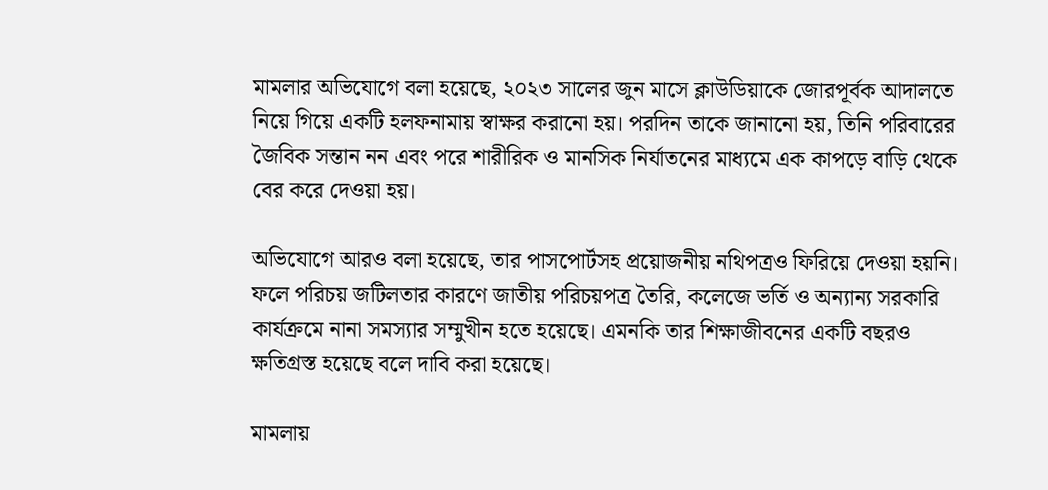মামলার অভিযোগে বলা হয়েছে, ২০২৩ সালের জুন মাসে ক্লাউডিয়াকে জোরপূর্বক আদালতে নিয়ে গিয়ে একটি হলফনামায় স্বাক্ষর করানো হয়। পরদিন তাকে জানানো হয়, তিনি পরিবারের জৈবিক সন্তান নন এবং পরে শারীরিক ও মানসিক নির্যাতনের মাধ্যমে এক কাপড়ে বাড়ি থেকে বের করে দেওয়া হয়।

অভিযোগে আরও বলা হয়েছে, তার পাসপোর্টসহ প্রয়োজনীয় নথিপত্রও ফিরিয়ে দেওয়া হয়নি। ফলে পরিচয় জটিলতার কারণে জাতীয় পরিচয়পত্র তৈরি, কলেজে ভর্তি ও অন্যান্য সরকারি কার্যক্রমে নানা সমস্যার সম্মুখীন হতে হয়েছে। এমনকি তার শিক্ষাজীবনের একটি বছরও ক্ষতিগ্রস্ত হয়েছে বলে দাবি করা হয়েছে।

মামলায়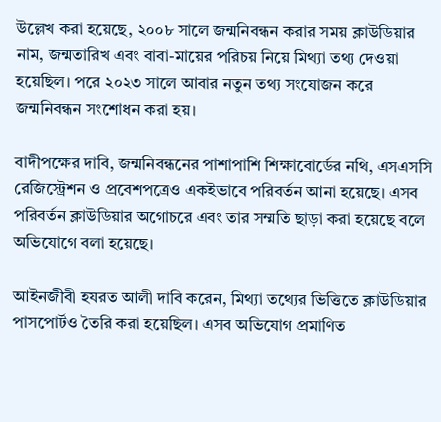উল্লেখ করা হয়েছে, ২০০৮ সালে জন্মনিবন্ধন করার সময় ক্লাউডিয়ার নাম, জন্মতারিখ এবং বাবা-মায়ের পরিচয় নিয়ে মিথ্যা তথ্য দেওয়া হয়েছিল। পরে ২০২৩ সালে আবার নতুন তথ্য সংযোজন করে জন্মনিবন্ধন সংশোধন করা হয়।

বাদীপক্ষের দাবি, জন্মনিবন্ধনের পাশাপাশি শিক্ষাবোর্ডের নথি, এসএসসি রেজিস্ট্রেশন ও প্রবেশপত্রেও একইভাবে পরিবর্তন আনা হয়েছে। এসব পরিবর্তন ক্লাউডিয়ার অগোচরে এবং তার সম্মতি ছাড়া করা হয়েছে বলে অভিযোগে বলা হয়েছে।

আইনজীবী হযরত আলী দাবি করেন, মিথ্যা তথ্যের ভিত্তিতে ক্লাউডিয়ার পাসপোর্টও তৈরি করা হয়েছিল। এসব অভিযোগ প্রমাণিত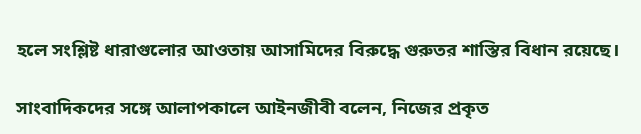হলে সংশ্লিষ্ট ধারাগুলোর আওতায় আসামিদের বিরুদ্ধে গুরুতর শাস্তির বিধান রয়েছে।

সাংবাদিকদের সঙ্গে আলাপকালে আইনজীবী বলেন, নিজের প্রকৃত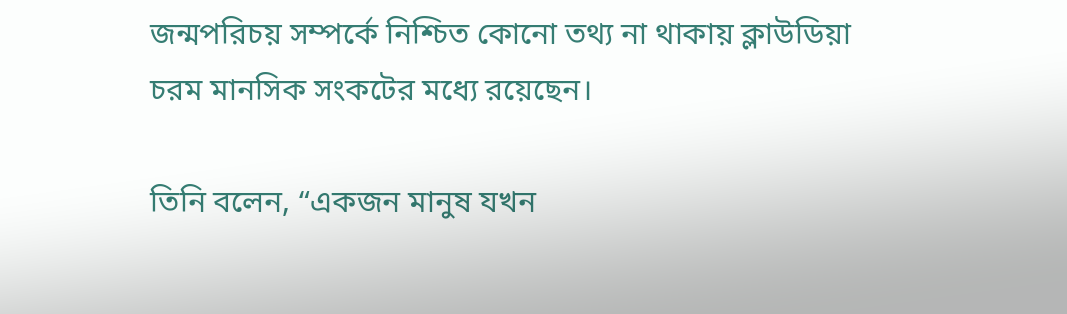জন্মপরিচয় সম্পর্কে নিশ্চিত কোনো তথ্য না থাকায় ক্লাউডিয়া চরম মানসিক সংকটের মধ্যে রয়েছেন।

তিনি বলেন, “একজন মানুষ যখন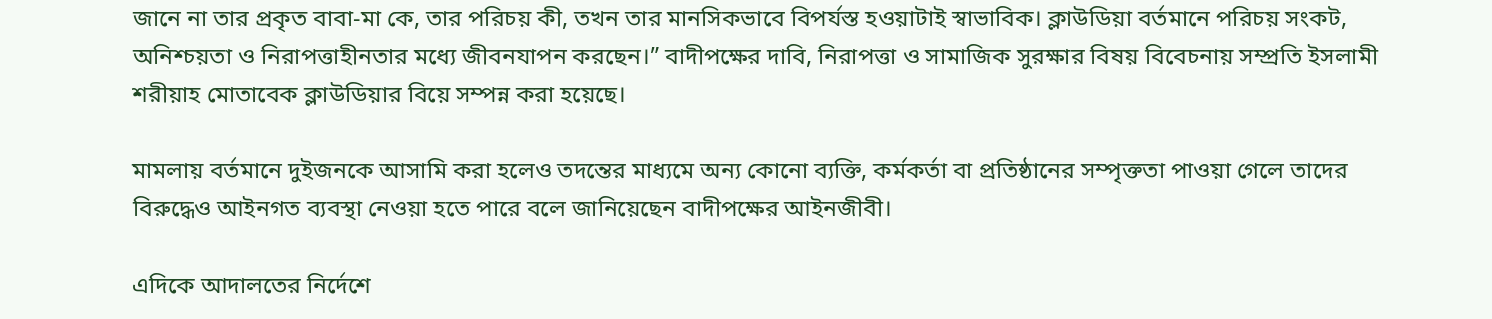জানে না তার প্রকৃত বাবা-মা কে, তার পরিচয় কী, তখন তার মানসিকভাবে বিপর্যস্ত হওয়াটাই স্বাভাবিক। ক্লাউডিয়া বর্তমানে পরিচয় সংকট, অনিশ্চয়তা ও নিরাপত্তাহীনতার মধ্যে জীবনযাপন করছেন।” বাদীপক্ষের দাবি, নিরাপত্তা ও সামাজিক সুরক্ষার বিষয় বিবেচনায় সম্প্রতি ইসলামী শরীয়াহ মোতাবেক ক্লাউডিয়ার বিয়ে সম্পন্ন করা হয়েছে।

মামলায় বর্তমানে দুইজনকে আসামি করা হলেও তদন্তের মাধ্যমে অন্য কোনো ব্যক্তি, কর্মকর্তা বা প্রতিষ্ঠানের সম্পৃক্ততা পাওয়া গেলে তাদের বিরুদ্ধেও আইনগত ব্যবস্থা নেওয়া হতে পারে বলে জানিয়েছেন বাদীপক্ষের আইনজীবী।

এদিকে আদালতের নির্দেশে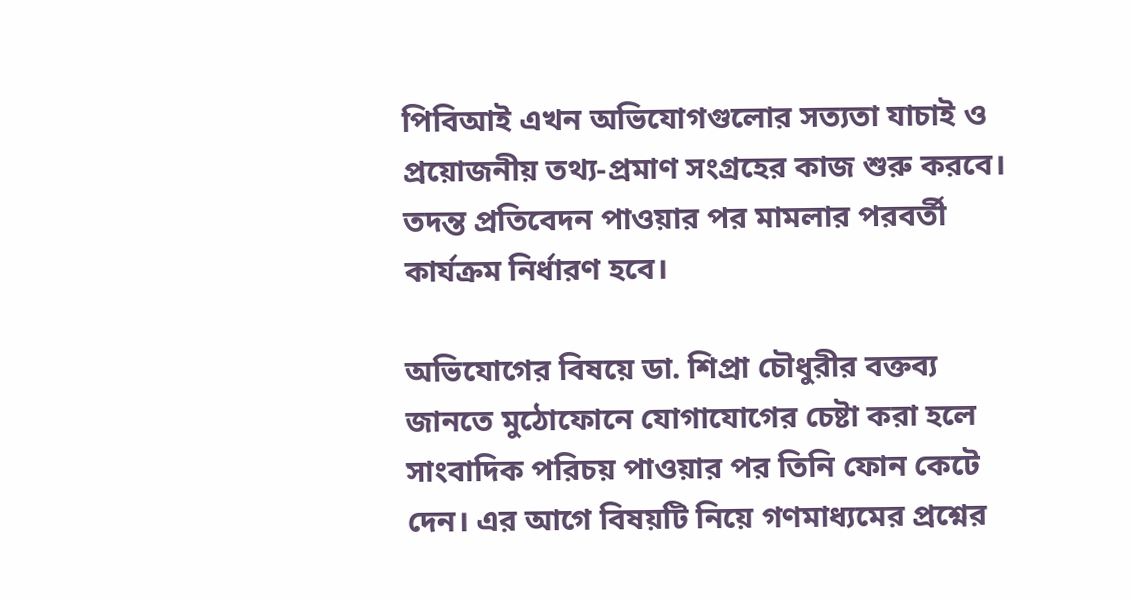পিবিআই এখন অভিযোগগুলোর সত্যতা যাচাই ও প্রয়োজনীয় তথ্য-প্রমাণ সংগ্রহের কাজ শুরু করবে। তদন্ত প্রতিবেদন পাওয়ার পর মামলার পরবর্তী কার্যক্রম নির্ধারণ হবে।

অভিযোগের বিষয়ে ডা. শিপ্রা চৌধুরীর বক্তব্য জানতে মুঠোফোনে যোগাযোগের চেষ্টা করা হলে সাংবাদিক পরিচয় পাওয়ার পর তিনি ফোন কেটে দেন। এর আগে বিষয়টি নিয়ে গণমাধ্যমের প্রশ্নের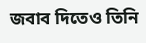জবাব দিতেও তিনি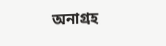অনাগ্রহ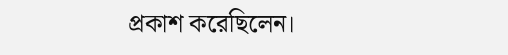প্রকাশ করেছিলেন।